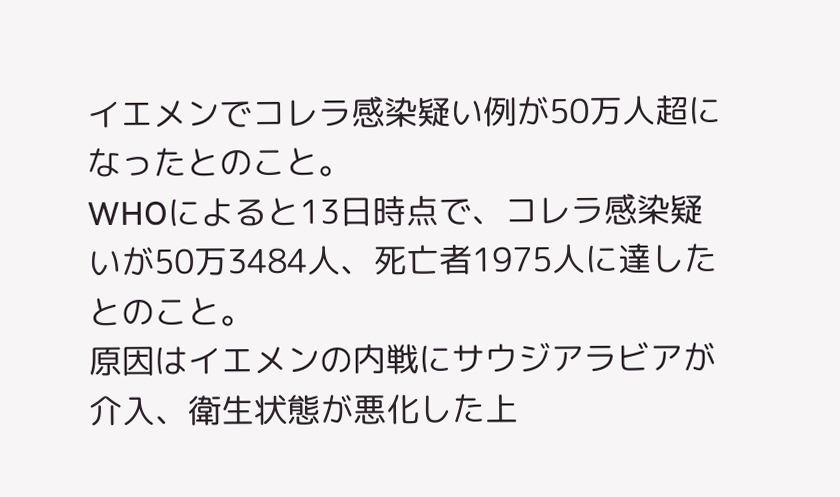イエメンでコレラ感染疑い例が50万人超になったとのこと。
WHOによると13日時点で、コレラ感染疑いが50万3484人、死亡者1975人に達したとのこと。
原因はイエメンの内戦にサウジアラビアが介入、衛生状態が悪化した上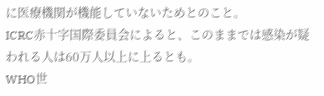に医療機関が機能していないためとのこと。
ICRC赤十字国際委員会によると、このままでは感染が疑われる人は60万人以上に上るとも。
WHO世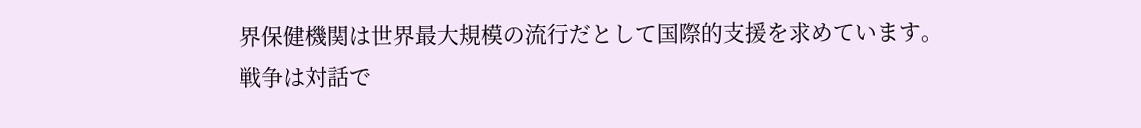界保健機関は世界最大規模の流行だとして国際的支援を求めています。
戦争は対話で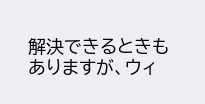解決できるときもありますが、ウィ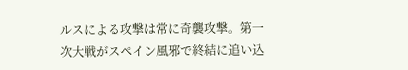ルスによる攻撃は常に奇襲攻撃。第一次大戦がスペイン風邪で終結に追い込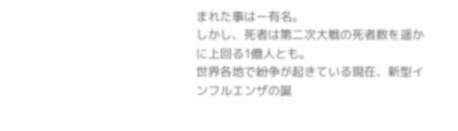まれた事はー有名。
しかし、死者は第二次大戦の死者数を遥かに上回る1億人とも。
世界各地で紛争が起きている現在、新型インフルエンザの誕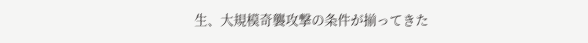生、大規模奇襲攻撃の条件が揃ってきた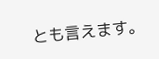とも言えます。